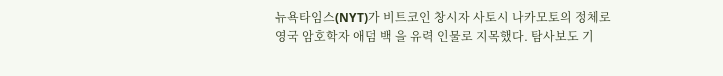뉴욕타임스(NYT)가 비트코인 창시자 사토시 나카모토의 정체로 영국 암호학자 애덤 백 을 유력 인물로 지목했다. 탐사보도 기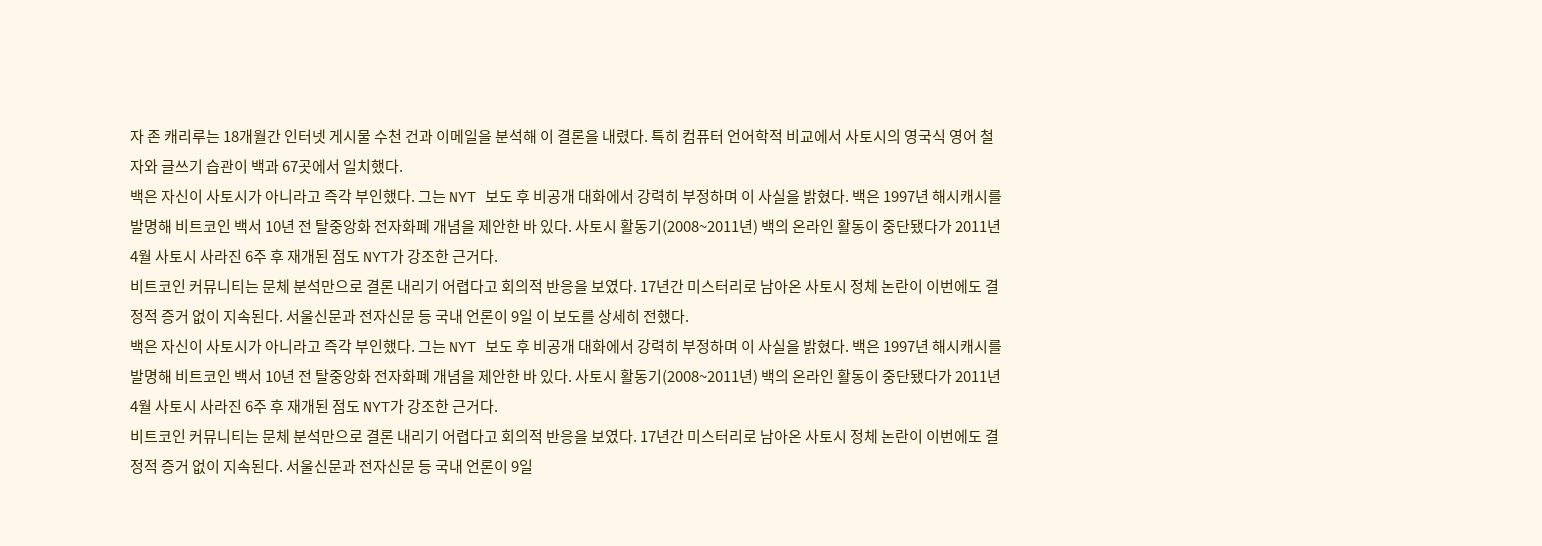자 존 캐리루는 18개월간 인터넷 게시물 수천 건과 이메일을 분석해 이 결론을 내렸다. 특히 컴퓨터 언어학적 비교에서 사토시의 영국식 영어 철자와 글쓰기 습관이 백과 67곳에서 일치했다.
백은 자신이 사토시가 아니라고 즉각 부인했다. 그는 NYT 보도 후 비공개 대화에서 강력히 부정하며 이 사실을 밝혔다. 백은 1997년 해시캐시를 발명해 비트코인 백서 10년 전 탈중앙화 전자화폐 개념을 제안한 바 있다. 사토시 활동기(2008~2011년) 백의 온라인 활동이 중단됐다가 2011년 4월 사토시 사라진 6주 후 재개된 점도 NYT가 강조한 근거다.
비트코인 커뮤니티는 문체 분석만으로 결론 내리기 어렵다고 회의적 반응을 보였다. 17년간 미스터리로 남아온 사토시 정체 논란이 이번에도 결정적 증거 없이 지속된다. 서울신문과 전자신문 등 국내 언론이 9일 이 보도를 상세히 전했다.
백은 자신이 사토시가 아니라고 즉각 부인했다. 그는 NYT 보도 후 비공개 대화에서 강력히 부정하며 이 사실을 밝혔다. 백은 1997년 해시캐시를 발명해 비트코인 백서 10년 전 탈중앙화 전자화폐 개념을 제안한 바 있다. 사토시 활동기(2008~2011년) 백의 온라인 활동이 중단됐다가 2011년 4월 사토시 사라진 6주 후 재개된 점도 NYT가 강조한 근거다.
비트코인 커뮤니티는 문체 분석만으로 결론 내리기 어렵다고 회의적 반응을 보였다. 17년간 미스터리로 남아온 사토시 정체 논란이 이번에도 결정적 증거 없이 지속된다. 서울신문과 전자신문 등 국내 언론이 9일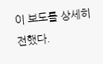이 보도를 상세히 전했다.